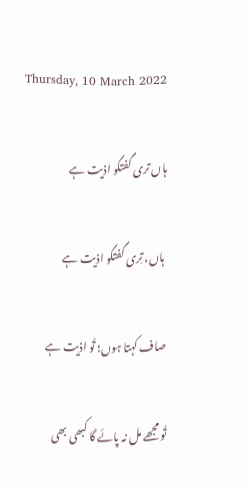Thursday, 10 March 2022

ہاں تری گفتگو اذیت ہے

 ہاں، تِری گفتگو اذیت ہے

صاف کہتا ہوں؛ تُو اذیت ہے

تُو مجھے مل نہ پائے گا کبھی بھی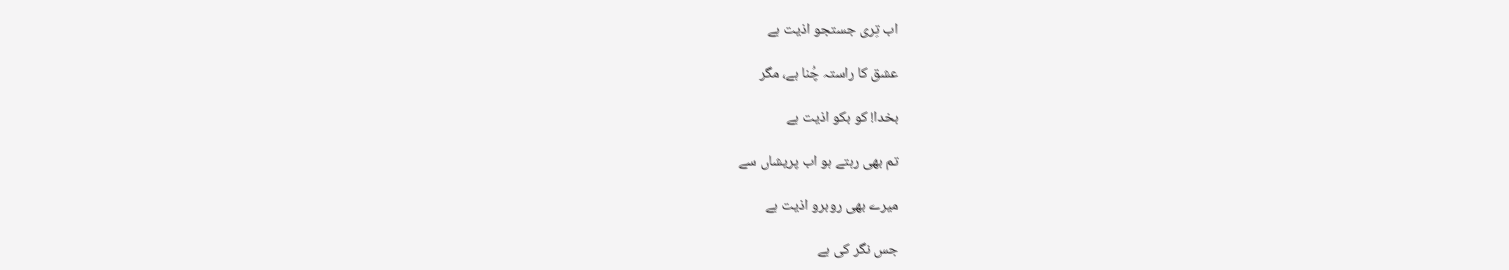اب تِری جستجو اذیت ہے

عشق کا راستہ چُنا ہے، مگر

بخدا! کو بکو اذیت ہے

تم بھی رہتے ہو اب پریشاں سے

میرے بھی روبرو اذیت ہے

جس نگر کی ہے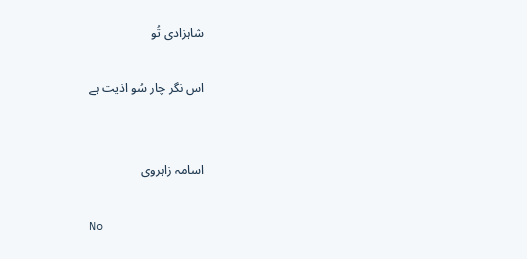شاہزادی تُو

اس نگر چار سُو اذیت ہے


اسامہ زاہروی

No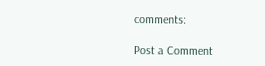comments:

Post a Comment